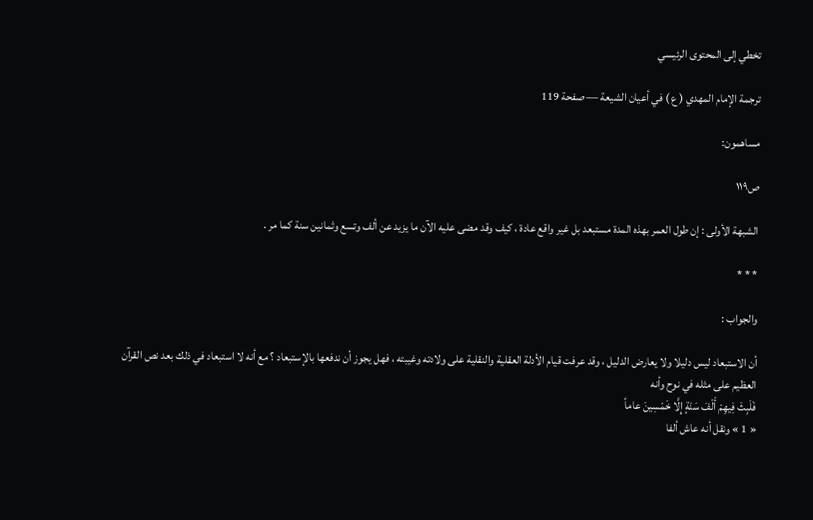تخطي إلى المحتوى الرئيسي

ترجمة الإمام المهدي ( ع ) في أعيان الشيعة — صفحة 119

مساهمون:

ص١١٩

الشبهة الأولى : إن طول العمر بهذه المدة مستبعد بل غير واقع عادة ، كيف وقد مضى عليه الآن ما يزيد عن ألف وتسع وثمانين سنة كما مر .

* * *

والجواب :

أن الاستبعاد ليس دليلا ولا يعارض الدليل ، وقد عرفت قيام الأدلة العقلية والنقلية على ولادته وغيبته ، فهل يجوز أن ندفعها بالإستبعاد ؟ مع أنه لا استبعاد في ذلك بعد نص القرآن العظيم على مثله في نوح وأنه
فَلَبِثَ فِيهِمْ أَلْفَ سَنَةٍ إِلَّا خَمْسِينَ عاماً
« 1 » ونقل أنه عاش ألفا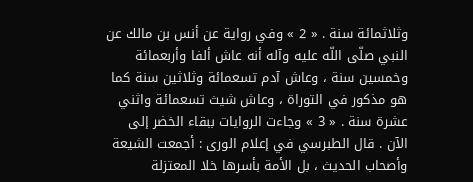وثلاثمائة سنة . « 2 » وفي رواية عن أنس بن مالك عن النبي صلّى اللّه عليه وآله أنه عاش ألفا وأربعمائة وخمسين سنة ، وعاش آدم تسعمائة وثلاثين سنة كما هو مذكور في التوراة ، وعاش شيث تسعمائة واثني عشرة سنة . « 3 » وجاءت الروايات ببقاء الخضر إلى الآن . قال الطبرسي في إعلام الورى : أجمعت الشيعة وأصحاب الحديث ، بل الأمة بأسرها خلا المعتزلة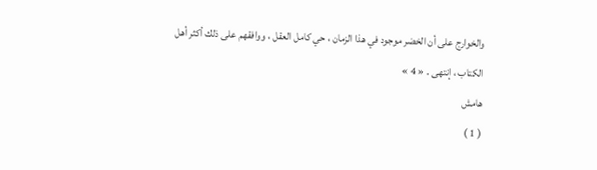والخوارج على أن الخضر موجود في هذا الزمان ، حي كامل العقل ، ووافقهم على ذلك أكثر أهل الكتاب ، إنتهى . « 4 »
هامش
( 1 )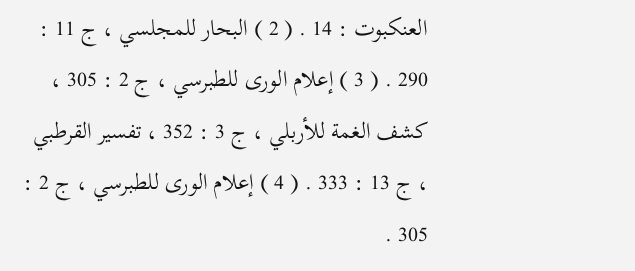العنكبوت : 14 . ( 2 ) البحار للمجلسي ، ج 11 : 290 . ( 3 ) إعلام الورى للطبرسي ، ج 2 : 305 ، كشف الغمة للأربلي ، ج 3 : 352 ، تفسير القرطبي ، ج 13 : 333 . ( 4 ) إعلام الورى للطبرسي ، ج 2 : 305 .